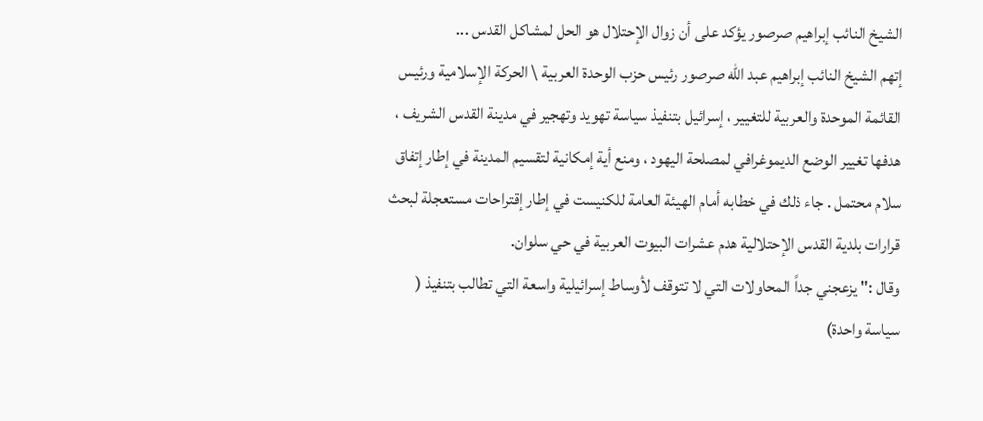الشيخ النائب إبراهيم صرصور يؤكد على أن زوال الإحتلال هو الحل لمشاكل القدس ...
إتهم الشيخ النائب إبراهيم عبد الله صرصور رئيس حزب الوحدة العربية \ الحركة الإسلامية ورئيس القائمة الموحدة والعربية للتغيير ، إسرائيل بتنفيذ سياسة تهويد وتهجير في مدينة القدس الشريف ، هدفها تغيير الوضع الديموغرافي لمصلحة اليهود ، ومنع أية إمكانية لتقسيم المدينة في إطار إتفاق سلام محتمل . جاء ذلك في خطابه أمام الهيئة العامة للكنيست في إطار إقتراحات مستعجلة لبحث قرارات بلدية القدس الإحتلالية هدم عشرات البيوت العربية في حي سلوان.
وقال :" يزعجني جداً المحاولات التي لا تتوقف لأوساط إسرائيلية واسعة التي تطالب بتنفيذ ( سياسة واحدة)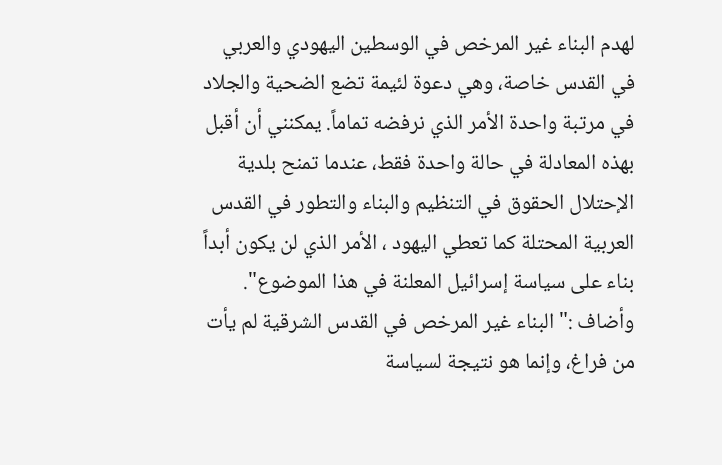لهدم البناء غير المرخص في الوسطين اليهودي والعربي في القدس خاصة، وهي دعوة لئيمة تضع الضحية والجلاد في مرتبة واحدة الأمر الذي نرفضه تماماً. يمكنني أن أقبل بهذه المعادلة في حالة واحدة فقط، عندما تمنح بلدية الإحتلال الحقوق في التنظيم والبناء والتطور في القدس العربية المحتلة كما تعطي اليهود ، الأمر الذي لن يكون أبداً بناء على سياسة إسرائيل المعلنة في هذا الموضوع".
وأضاف :" البناء غير المرخص في القدس الشرقية لم يأت من فراغ، وإنما هو نتيجة لسياسة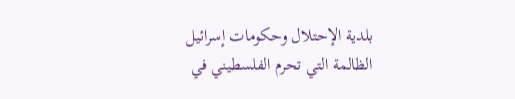بلدية الإحتلال وحكومات إسرائيل الظالمة التي تحرم الفلسطيني في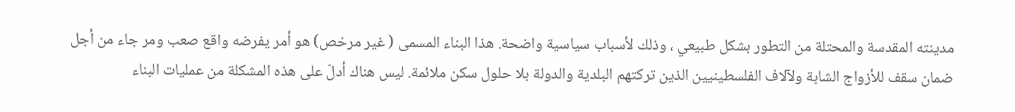مدينته المقدسة والمحتلة من التطور بشكل طبيعي ، وذلك لأسباب سياسية واضحة. هذا البناء المسمى ( غير مرخص) هو أمر يفرضه واقع صعب ومر جاء من أجل ضمان سقف للأزواج الشابة ولآلاف الفلسطينيين الذين تركتهم البلدية والدولة بلا حلول سكن ملائمة. ليس هناك أدلّ على هذه المشكلة من عمليات البناء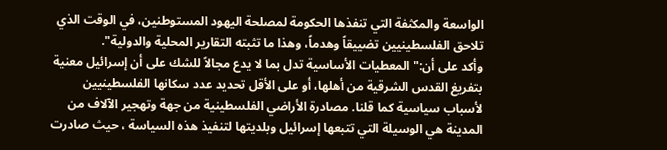الواسعة والمكثفة التي تنفذها الحكومة لمصلحة اليهود المستوطنين، في الوقت الذي تلاحق الفلسطينيين تضييقاً وهدماً، وهذا ما تثبته التقارير المحلية والدولية".
وأكد على أن:" المعطيات الأساسية تدل بما لا يدع مجالاً للشك على أن إسرائيل معنية بتفريغ القدس الشرقية من أهلها، أو على الأقل تحديد عدد سكانها الفلسطينيين لأسباب سياسية كما قلنا. مصادرة الأراضي الفلسطينية من جهة وتهجير الآلاف من المدينة هي الوسيلة التي تتبعها إسرائيل وبلديتها لتنفيذ هذه السياسة ، حيث صادرت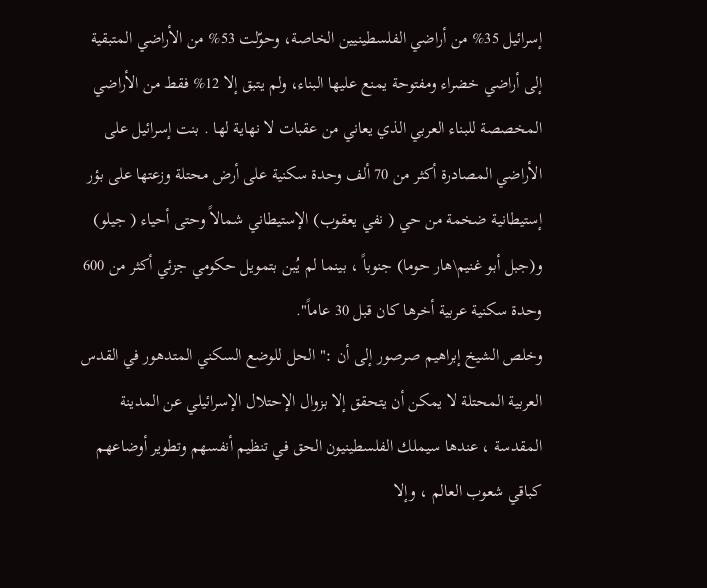إسرائيل 35% من أراضي الفلسطينيين الخاصة، وحوّلت 53% من الأراضي المتبقية إلى أراضي خضراء ومفتوحة يمنع عليها البناء، ولم يتبق إلا 12% فقط من الأراضي المخصصة للبناء العربي الذي يعاني من عقبات لا نهاية لها . بنت إسرائيل على الأراضي المصادرة أكثر من 70 ألف وحدة سكنية على أرض محتلة وزعتها على بؤر إستيطانية ضخمة من حي ( نفي يعقوب) الإستيطاني شمالاً وحتى أحياء ( جيلو) و(جبل أبو غنيم\هار حوما) جنوباً ، بينما لم يُبن بتمويل حكومي جزئي أكثر من 600 وحدة سكنية عربية أخرها كان قبل 30 عاماً".
وخلص الشيخ إبراهيم صرصور إلى أن :" الحل للوضع السكني المتدهور في القدس العربية المحتلة لا يمكن أن يتحقق إلا بزوال الإحتلال الإسرائيلي عن المدينة المقدسة ، عندها سيملك الفلسطينيون الحق في تنظيم أنفسهم وتطوير أوضاعهم كباقي شعوب العالم ، وإلا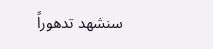سنشهد تدهوراً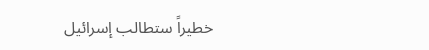خطيراً ستطالب إسرائيل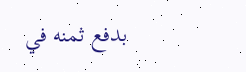بدفع ثمنه في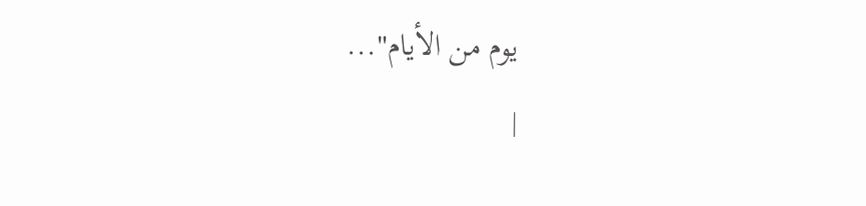يوم من الأيام"...
|